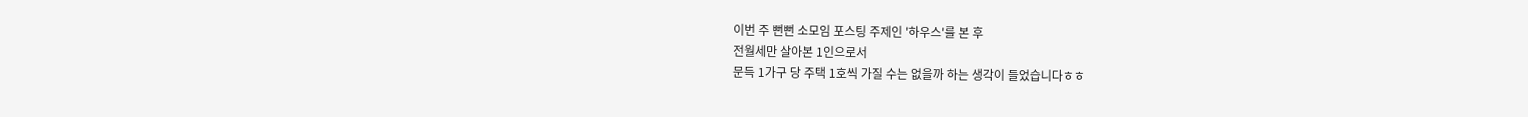이번 주 뻔뻔 소모임 포스팅 주제인 '하우스'를 본 후
전월세만 살아본 1인으로서
문득 1가구 당 주택 1호씩 가질 수는 없을까 하는 생각이 들었습니다ㅎㅎ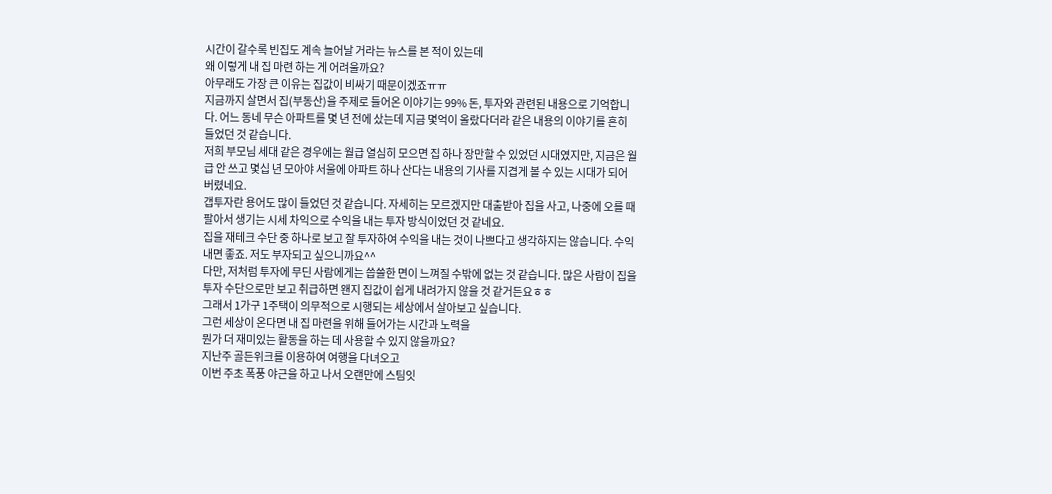시간이 갈수록 빈집도 계속 늘어날 거라는 뉴스를 본 적이 있는데
왜 이렇게 내 집 마련 하는 게 어려울까요?
아무래도 가장 큰 이유는 집값이 비싸기 때문이겠죠ㅠㅠ
지금까지 살면서 집(부동산)을 주제로 들어온 이야기는 99% 돈, 투자와 관련된 내용으로 기억합니다. 어느 동네 무슨 아파트를 몇 년 전에 샀는데 지금 몇억이 올랐다더라 같은 내용의 이야기를 흔히 들었던 것 같습니다.
저희 부모님 세대 같은 경우에는 월급 열심히 모으면 집 하나 장만할 수 있었던 시대였지만, 지금은 월급 안 쓰고 몇십 년 모아야 서울에 아파트 하나 산다는 내용의 기사를 지겹게 볼 수 있는 시대가 되어 버렸네요.
갭투자란 용어도 많이 들었던 것 같습니다. 자세히는 모르겠지만 대출받아 집을 사고, 나중에 오를 때 팔아서 생기는 시세 차익으로 수익을 내는 투자 방식이었던 것 같네요.
집을 재테크 수단 중 하나로 보고 잘 투자하여 수익을 내는 것이 나쁘다고 생각하지는 않습니다. 수익 내면 좋죠. 저도 부자되고 싶으니까요^^
다만, 저처럼 투자에 무딘 사람에게는 씁쓸한 면이 느껴질 수밖에 없는 것 같습니다. 많은 사람이 집을 투자 수단으로만 보고 취급하면 왠지 집값이 쉽게 내려가지 않을 것 같거든요ㅎㅎ
그래서 1가구 1주택이 의무적으로 시행되는 세상에서 살아보고 싶습니다.
그런 세상이 온다면 내 집 마련을 위해 들어가는 시간과 노력을
뭔가 더 재미있는 활동을 하는 데 사용할 수 있지 않을까요?
지난주 골든위크를 이용하여 여행을 다녀오고
이번 주초 폭풍 야근을 하고 나서 오랜만에 스팀잇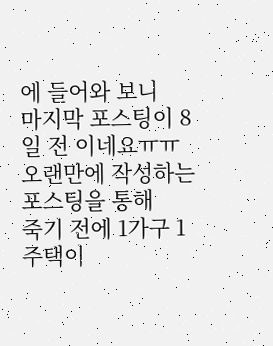에 들어와 보니
마지막 포스팅이 8일 전 이네요ㅠㅠ
오랜만에 작성하는 포스팅을 통해
죽기 전에 1가구 1주택이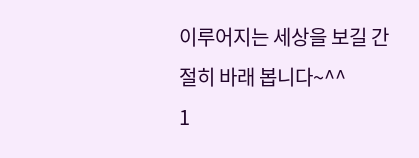이루어지는 세상을 보길 간절히 바래 봅니다~^^
1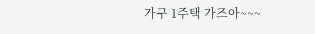가구 1주택 가즈아~~~